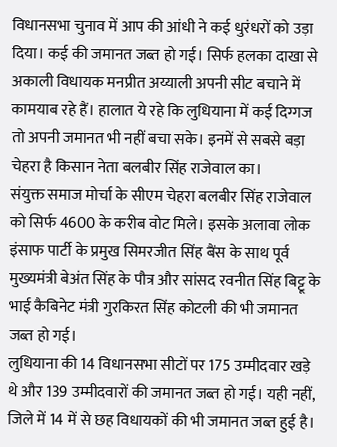विधानसभा चुनाव में आप की आंधी ने कई धुरंधरों को उड़ा दिया। कई की जमानत जब्त हो गई। सिर्फ हलका दाखा से अकाली विधायक मनप्रीत अय्याली अपनी सीट बचाने में कामयाब रहे हैं। हालात ये रहे कि लुधियाना में कई दिग्गज तो अपनी जमानत भी नहीं बचा सके। इनमें से सबसे बड़ा चेहरा है किसान नेता बलबीर सिंह राजेवाल का।
संयुक्त समाज मोर्चा के सीएम चेहरा बलबीर सिंह राजेवाल को सिर्फ 4600 के करीब वोट मिले। इसके अलावा लोक इंसाफ पार्टी के प्रमुख सिमरजीत सिंह बैंस के साथ पूर्व मुख्यमंत्री बेअंत सिंह के पौत्र और सांसद रवनीत सिंह बिट्टू के भाई कैबिनेट मंत्री गुरकिरत सिंह कोटली की भी जमानत जब्त हो गई।
लुधियाना की 14 विधानसभा सीटों पर 175 उम्मीदवार खड़े थे और 139 उम्मीदवारों की जमानत जब्त हो गई। यही नहीं, जिले में 14 में से छह विधायकों की भी जमानत जब्त हुई है।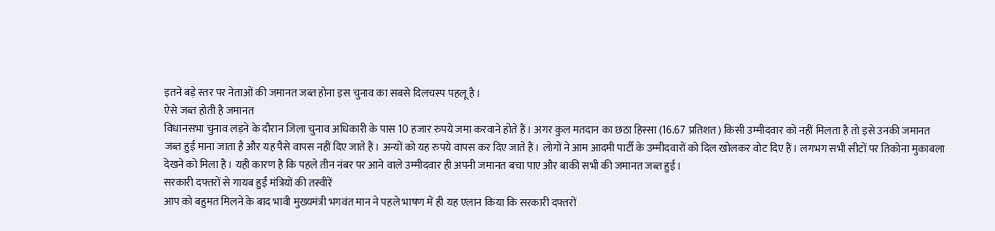इतने बड़े स्तर पर नेताओं की जमानत जब्त होना इस चुनाव का सबसे दिलचस्प पहलू है।
ऐसे जब्त होती है जमानत
विधानसभा चुनाव लड़ने के दौरान जिला चुनाव अधिकारी के पास 10 हजार रुपये जमा करवाने होते हैं। अगर कुल मतदान का छठा हिस्सा (16.67 प्रतिशत) किसी उम्मीदवार को नहीं मिलता है तो इसे उनकी जमानत जब्त हुई माना जाता है और यह पैसे वापस नहीं दिए जाते हैं। अन्यों को यह रुपये वापस कर दिए जाते हैं। लोगों ने आम आदमी पार्टी के उम्मीदवारों को दिल खोलकर वोट दिए हैं। लगभग सभी सीटों पर तिकोना मुकाबला देखने को मिला है। यही कारण है कि पहले तीन नंबर पर आने वाले उम्मीदवार ही अपनी जमानत बचा पाए और बाकी सभी की जमानत जब्त हुई।
सरकारी दफ्तरों से गायब हुईं मंत्रियों की तस्वीरें
आप को बहुमत मिलने के बाद भावी मुख्यमंत्री भगवंत मान ने पहले भाषण में ही यह एलान किया कि सरकारी दफ्तरों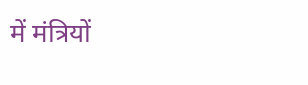में मंत्रियों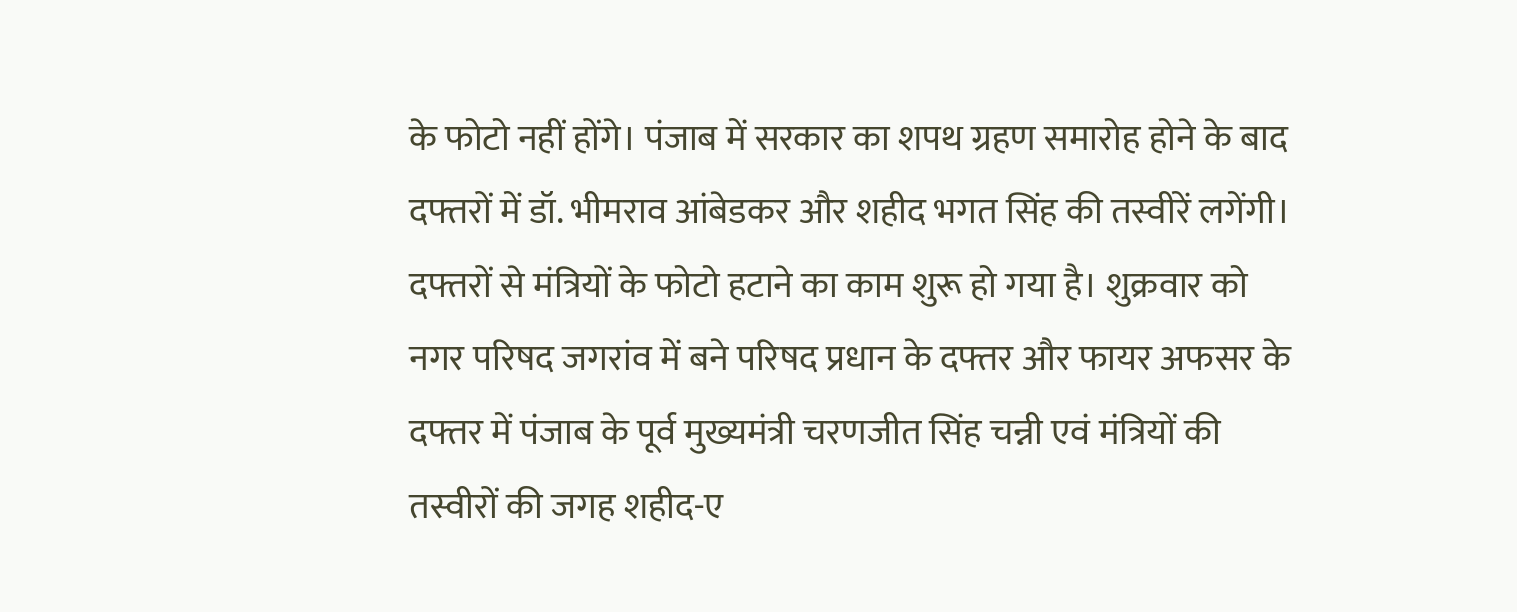के फोटो नहीं होंगे। पंजाब में सरकार का शपथ ग्रहण समारोह होने के बाद दफ्तरों में डॉ. भीमराव आंबेडकर और शहीद भगत सिंह की तस्वीरें लगेंगी। दफ्तरों से मंत्रियों के फोटो हटाने का काम शुरू हो गया है। शुक्रवार को नगर परिषद जगरांव में बने परिषद प्रधान के दफ्तर और फायर अफसर के दफ्तर में पंजाब के पूर्व मुख्यमंत्री चरणजीत सिंह चन्नी एवं मंत्रियों की तस्वीरों की जगह शहीद-ए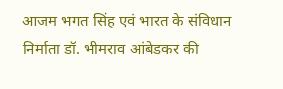आजम भगत सिंह एवं भारत के संविधान निर्माता डॉ. भीमराव आंबेडकर की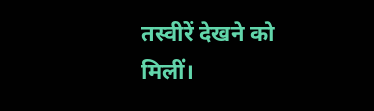तस्वीरें देखने को मिलीं।